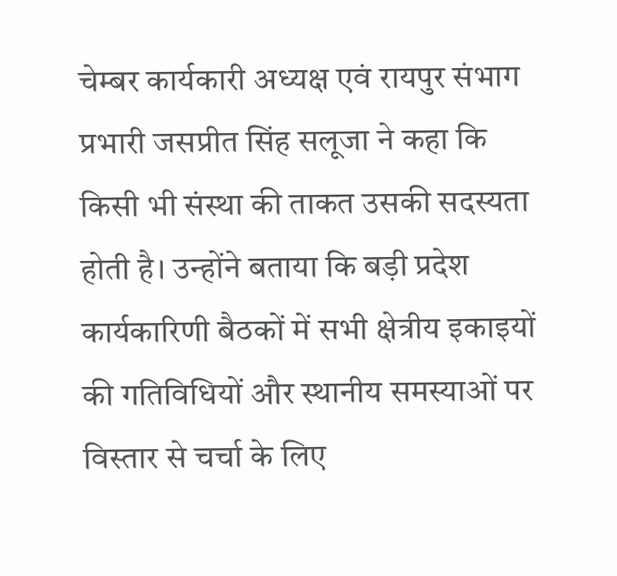चेम्बर कार्यकारी अध्यक्ष एवं रायपुर संभाग प्रभारी जसप्रीत सिंह सलूजा ने कहा कि किसी भी संस्था की ताकत उसकी सदस्यता होती है। उन्होंने बताया कि बड़ी प्रदेश कार्यकारिणी बैठकों में सभी क्षेत्रीय इकाइयों की गतिविधियों और स्थानीय समस्याओं पर विस्तार से चर्चा के लिए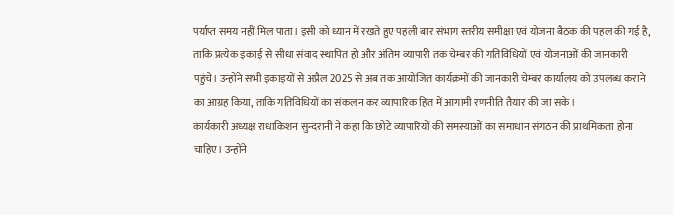पर्याप्त समय नहीं मिल पाता। इसी को ध्यान में रखते हुए पहली बार संभाग स्तरीय समीक्षा एवं योजना बैठक की पहल की गई है, ताकि प्रत्येक इकाई से सीधा संवाद स्थापित हो और अंतिम व्यापारी तक चेम्बर की गतिविधियों एवं योजनाओं की जानकारी पहुंचे। उन्होंने सभी इकाइयों से अप्रैल 2025 से अब तक आयोजित कार्यक्रमों की जानकारी चेम्बर कार्यालय को उपलब्ध कराने का आग्रह किया, ताकि गतिविधियों का संकलन कर व्यापारिक हित में आगामी रणनीति तैयार की जा सके।
कार्यकारी अध्यक्ष राधाकिशन सुन्दरानी ने कहा कि छोटे व्यापारियों की समस्याओं का समाधान संगठन की प्राथमिकता होना चाहिए। उन्होंने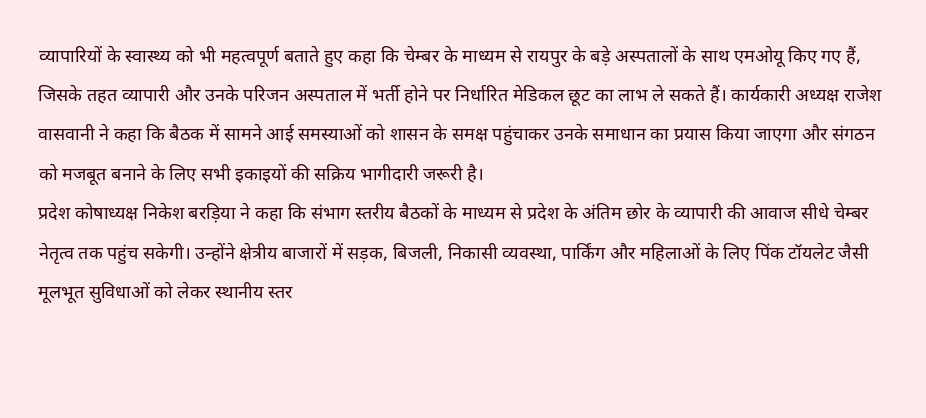व्यापारियों के स्वास्थ्य को भी महत्वपूर्ण बताते हुए कहा कि चेम्बर के माध्यम से रायपुर के बड़े अस्पतालों के साथ एमओयू किए गए हैं, जिसके तहत व्यापारी और उनके परिजन अस्पताल में भर्ती होने पर निर्धारित मेडिकल छूट का लाभ ले सकते हैं। कार्यकारी अध्यक्ष राजेश वासवानी ने कहा कि बैठक में सामने आई समस्याओं को शासन के समक्ष पहुंचाकर उनके समाधान का प्रयास किया जाएगा और संगठन को मजबूत बनाने के लिए सभी इकाइयों की सक्रिय भागीदारी जरूरी है।
प्रदेश कोषाध्यक्ष निकेश बरड़िया ने कहा कि संभाग स्तरीय बैठकों के माध्यम से प्रदेश के अंतिम छोर के व्यापारी की आवाज सीधे चेम्बर नेतृत्व तक पहुंच सकेगी। उन्होंने क्षेत्रीय बाजारों में सड़क, बिजली, निकासी व्यवस्था, पार्किंग और महिलाओं के लिए पिंक टॉयलेट जैसी मूलभूत सुविधाओं को लेकर स्थानीय स्तर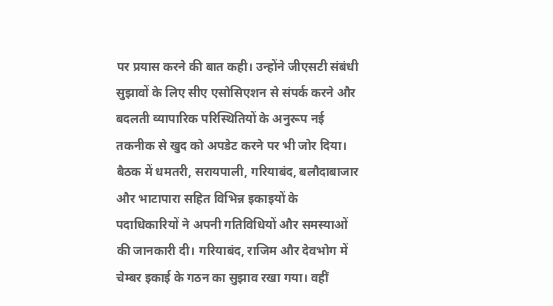पर प्रयास करने की बात कही। उन्होंने जीएसटी संबंधी सुझावों के लिए सीए एसोसिएशन से संपर्क करने और बदलती व्यापारिक परिस्थितियों के अनुरूप नई तकनीक से खुद को अपडेट करने पर भी जोर दिया।
बैठक में धमतरी, सरायपाली, गरियाबंद, बलौदाबाजार और भाटापारा सहित विभिन्न इकाइयों के पदाधिकारियों ने अपनी गतिविधियों और समस्याओं की जानकारी दी। गरियाबंद, राजिम और देवभोग में चेम्बर इकाई के गठन का सुझाव रखा गया। वहीं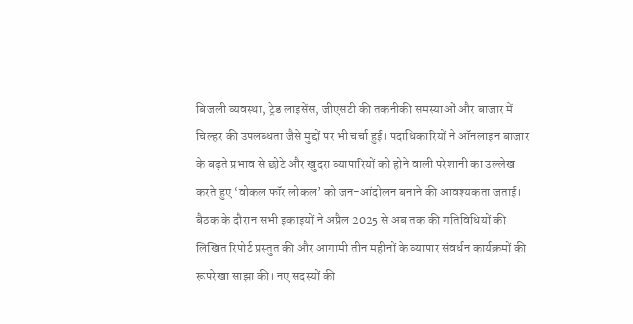बिजली व्यवस्था, ट्रेड लाइसेंस, जीएसटी की तकनीकी समस्याओं और बाजार में चिल्हर की उपलब्धता जैसे मुद्दों पर भी चर्चा हुई। पदाधिकारियों ने ऑनलाइन बाजार के बढ़ते प्रभाव से छोटे और खुदरा व्यापारियों को होने वाली परेशानी का उल्लेख करते हुए ‘वोकल फॉर लोकल’ को जन-आंदोलन बनाने की आवश्यकता जताई।
बैठक के दौरान सभी इकाइयों ने अप्रैल 2025 से अब तक की गतिविधियों की लिखित रिपोर्ट प्रस्तुत की और आगामी तीन महीनों के व्यापार संवर्धन कार्यक्रमों की रूपरेखा साझा की। नए सदस्यों की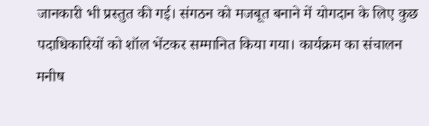जानकारी भी प्रस्तुत की गई। संगठन को मजबूत बनाने में योगदान के लिए कुछ पदाधिकारियों को शॉल भेंटकर सम्मानित किया गया। कार्यक्रम का संचालन मनीष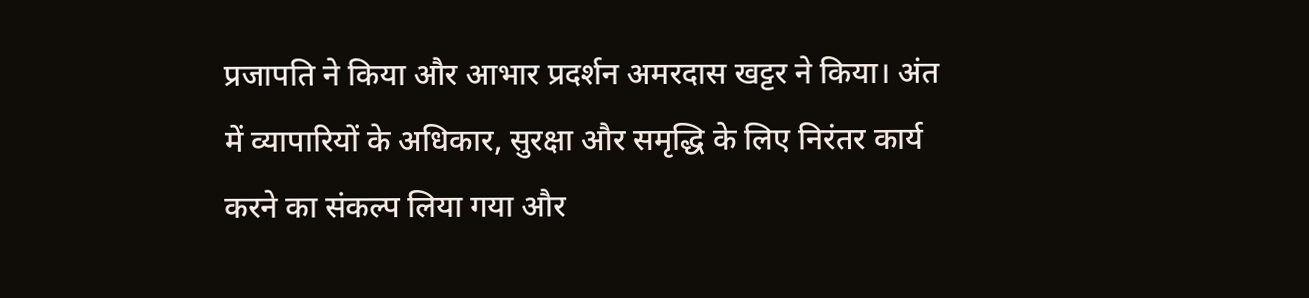प्रजापति ने किया और आभार प्रदर्शन अमरदास खट्टर ने किया। अंत में व्यापारियों के अधिकार, सुरक्षा और समृद्धि के लिए निरंतर कार्य करने का संकल्प लिया गया और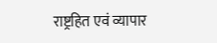राष्ट्रहित एवं व्यापार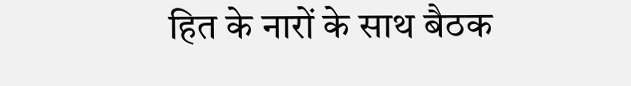हित के नारों के साथ बैठक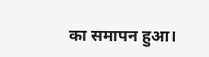का समापन हुआ।